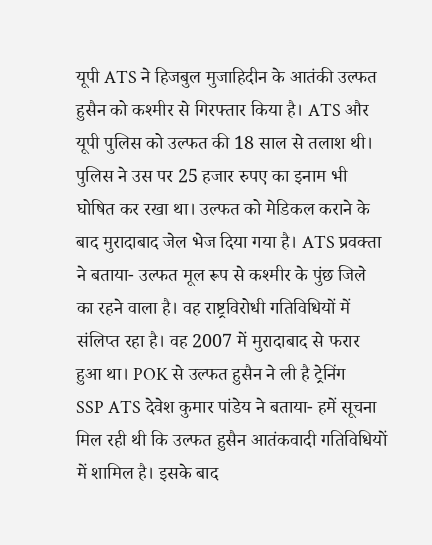यूपी ATS ने हिजबुल मुजाहिदीन के आतंकी उल्फत हुसैन को कश्मीर से गिरफ्तार किया है। ATS और यूपी पुलिस को उल्फत की 18 साल से तलाश थी। पुलिस ने उस पर 25 हजार रुपए का इनाम भी घोषित कर रखा था। उल्फत को मेडिकल कराने के बाद मुरादाबाद जेल भेज दिया गया है। ATS प्रवक्ता ने बताया- उल्फत मूल रूप से कश्मीर के पुंछ जिले का रहने वाला है। वह राष्ट्रविरोधी गतिविधियों में संलिप्त रहा है। वह 2007 में मुरादाबाद से फरार हुआ था। POK से उल्फत हुसैन ने ली है ट्रेनिंग
SSP ATS देवेश कुमार पांडेय ने बताया- हमें सूचना मिल रही थी कि उल्फत हुसैन आतंकवादी गतिविधियों में शामिल है। इसके बाद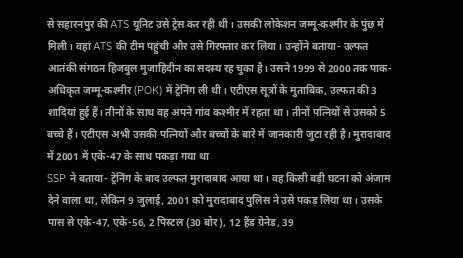से सहारनपुर की ATS यूनिट उसे ट्रेस कर रही थी। उसकी लोकेशन जम्मू-कश्मीर के पुंछ में मिली। वहां ATS की टीम पहुंची और उसे गिरफ्तार कर लिया। उन्होंने बताया- उल्फत आतंकी संगठन हिजबुल मुजाहिदीन का सदस्य रह चुका है। उसने 1999 से 2000 तक पाक-अधिकृत जम्मू-कश्मीर (POK) में ट्रेनिंग ली थी। एटीएस सूत्रों के मुताबिक, उल्फत की 3 शादियां हुई हैं। तीनों के साथ वह अपने गांव कश्मीर में रहता था। तीनों पत्नियों से उसको 5 बच्चे हैं। एटीएस अभी उसकी पत्नियों और बच्चों के बारे में जानकारी जुटा रही है। मुरादाबाद में 2001 में एके-47 के साथ पकड़ा गया था
SSP ने बताया- ट्रेनिंग के बाद उल्फत मुरादाबाद आया था। वह किसी बड़ी घटना को अंजाम देने वाला था, लेकिन 9 जुलाई, 2001 को मुरादाबाद पुलिस ने उसे पकड़ लिया था। उसके पास से एके-47, एके-56, 2 पिस्टल (30 बोर), 12 हैंड ग्रेनेड, 39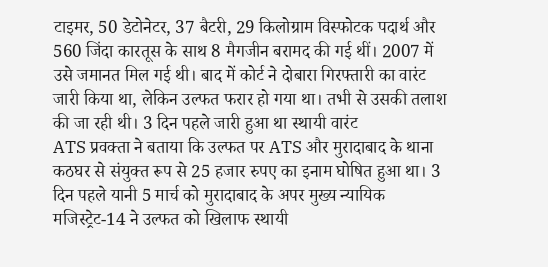टाइमर, 50 डेटोनेटर, 37 बैटरी, 29 किलोग्राम विस्फोटक पदार्थ और 560 जिंदा कारतूस के साथ 8 मैगजीन बरामद की गई थीं। 2007 में उसे जमानत मिल गई थी। बाद में कोर्ट ने दोबारा गिरफ्तारी का वारंट जारी किया था, लेकिन उल्फत फरार हो गया था। तभी से उसकी तलाश की जा रही थी। 3 दिन पहले जारी हुआ था स्थायी वारंट
ATS प्रवक्ता ने बताया कि उल्फत पर ATS और मुरादाबाद के थाना कठघर से संयुक्त रूप से 25 हजार रुपए का इनाम घोषित हुआ था। 3 दिन पहले यानी 5 मार्च को मुरादाबाद के अपर मुख्य न्यायिक मजिस्ट्रेट-14 ने उल्फत को खिलाफ स्थायी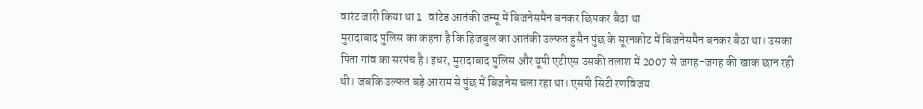वारंट जारी किया था l वांटेड आतंकी जम्मू में बिजनेसमैन बनकर छिपकर बैठा था
मुरादाबाद पुलिस का कहना है कि हिजबुल का आतंकी उल्फत हुसैन पुंछ के सूरनकोट में बिजनेसमैन बनकर बैठा था। उसका पिता गांव का सरपंच है। इधर, मुरादाबाद पुलिस और यूपी एटीएस उसकी तलाश में 2007 से जगह-जगह की खाक छान रही थी। जबकि उल्फत बड़े आराम से पुंछ में बिजनेस चला रहा था। एसपी सिटी रणविजय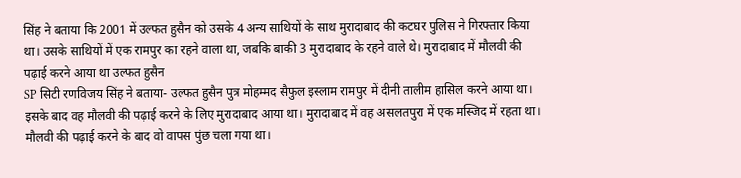सिंह ने बताया कि 2001 में उल्फत हुसैन को उसके 4 अन्य साथियों के साथ मुरादाबाद की कटघर पुलिस ने गिरफ्तार किया था। उसके साथियों में एक रामपुर का रहने वाला था, जबकि बाकी 3 मुरादाबाद के रहने वाले थे। मुरादाबाद में मौलवी की पढ़ाई करने आया था उल्फत हुसैन
SP सिटी रणविजय सिंह ने बताया- उल्फत हुसैन पुत्र मोहम्मद सैफुल इस्लाम रामपुर में दीनी तालीम हासिल करने आया था। इसके बाद वह मौलवी की पढ़ाई करने के लिए मुरादाबाद आया था। मुरादाबाद में वह असलतपुरा में एक मस्जिद में रहता था। मौलवी की पढ़ाई करने के बाद वो वापस पुंछ चला गया था।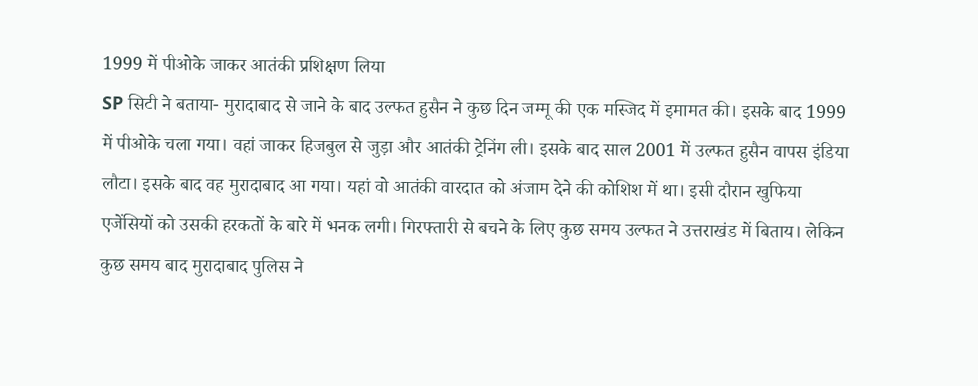1999 में पीओके जाकर आतंकी प्रशिक्षण लिया
SP सिटी ने बताया- मुरादाबाद से जाने के बाद उल्फत हुसैन ने कुछ दिन जम्मू की एक मस्जिद में इमामत की। इसके बाद 1999 में पीओके चला गया। वहां जाकर हिजबुल से जुड़ा और आतंकी ट्रेनिंग ली। इसके बाद साल 2001 में उल्फत हुसैन वापस इंडिया लौटा। इसके बाद वह मुरादाबाद आ गया। यहां वो आतंकी वारदात को अंजाम देने की कोशिश में था। इसी दौरान खुफिया एजेंसियों को उसकी हरकतों के बारे में भनक लगी। गिरफ्तारी से बचने के लिए कुछ समय उल्फत ने उत्तराखंड में बिताय। लेकिन कुछ समय बाद मुरादाबाद पुलिस ने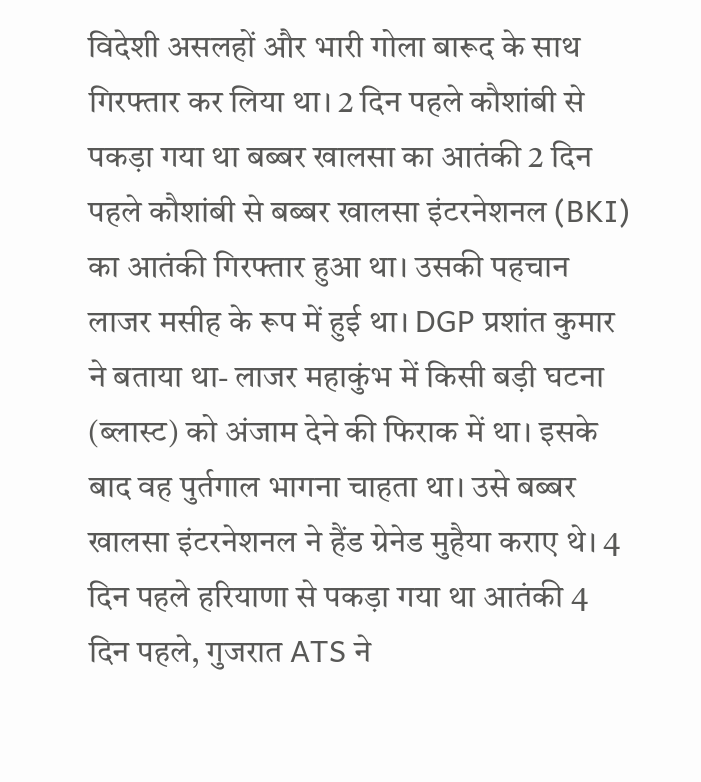विदेशी असलहों और भारी गोला बारूद के साथ गिरफ्तार कर लिया था। 2 दिन पहले कौशांबी से पकड़ा गया था बब्बर खालसा का आतंकी 2 दिन पहले कौशांबी से बब्बर खालसा इंटरनेशनल (BKI) का आतंकी गिरफ्तार हुआ था। उसकी पहचान लाजर मसीह के रूप में हुई था। DGP प्रशांत कुमार ने बताया था- लाजर महाकुंभ में किसी बड़ी घटना (ब्लास्ट) को अंजाम देने की फिराक में था। इसके बाद वह पुर्तगाल भागना चाहता था। उसे बब्बर खालसा इंटरनेशनल ने हैंड ग्रेनेड मुहैया कराए थे। 4 दिन पहले हरियाणा से पकड़ा गया था आतंकी 4 दिन पहले, गुजरात ATS ने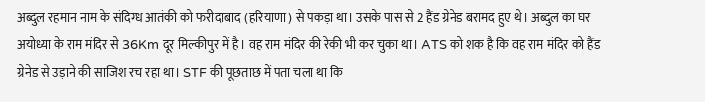अब्दुल रहमान नाम के संदिग्ध आतंकी को फरीदाबाद (हरियाणा) से पकड़ा था। उसके पास से 2 हैंड ग्रेनेड बरामद हुए थे। अब्दुल का घर अयोध्या के राम मंदिर से 36Km दूर मिल्कीपुर में है। वह राम मंदिर की रेकी भी कर चुका था। ATS को शक है कि वह राम मंदिर को हैंड ग्रेनेड से उड़ाने की साजिश रच रहा था। STF की पूछताछ में पता चला था कि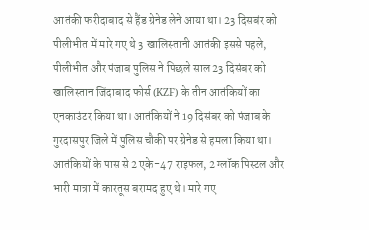आतंकी फरीदाबाद से हैंड ग्रेनेड लेने आया था। 23 दिसबंर को पीलीभीत में मारे गए थे 3 खालिस्तानी आतंकी इससे पहले, पीलीभीत और पंजाब पुलिस ने पिछले साल 23 दिसंबर को खालिस्तान जिंदाबाद फोर्स (KZF) के तीन आतंकियों का एनकाउंटर किया था। आतंकियों ने 19 दिसंबर को पंजाब के गुरदासपुर जिले में पुलिस चौकी पर ग्रेनेड से हमला किया था। आतंकियों के पास से 2 एके-47 राइफल, 2 ग्लॉक पिस्टल और भारी मात्रा में कारतूस बरामद हुए थे। मारे गए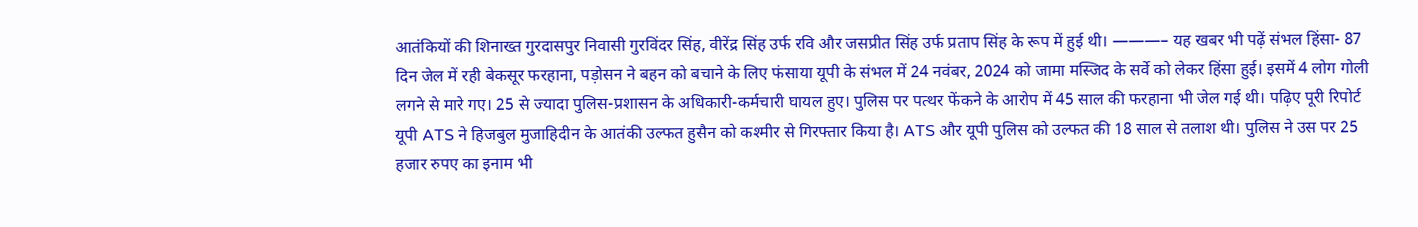आतंकियों की शिनाख्त गुरदासपुर निवासी गुरविंदर सिंह, वीरेंद्र सिंह उर्फ रवि और जसप्रीत सिंह उर्फ प्रताप सिंह के रूप में हुई थी। ———– यह खबर भी पढ़ें संभल हिंसा- 87 दिन जेल में रही बेकसूर फरहाना, पड़ोसन ने बहन को बचाने के लिए फंसाया यूपी के संभल में 24 नवंबर, 2024 को जामा मस्जिद के सर्वे को लेकर हिंसा हुई। इसमें 4 लोग गोली लगने से मारे गए। 25 से ज्यादा पुलिस-प्रशासन के अधिकारी-कर्मचारी घायल हुए। पुलिस पर पत्थर फेंकने के आरोप में 45 साल की फरहाना भी जेल गई थी। पढ़िए पूरी रिपोर्ट
यूपी ATS ने हिजबुल मुजाहिदीन के आतंकी उल्फत हुसैन को कश्मीर से गिरफ्तार किया है। ATS और यूपी पुलिस को उल्फत की 18 साल से तलाश थी। पुलिस ने उस पर 25 हजार रुपए का इनाम भी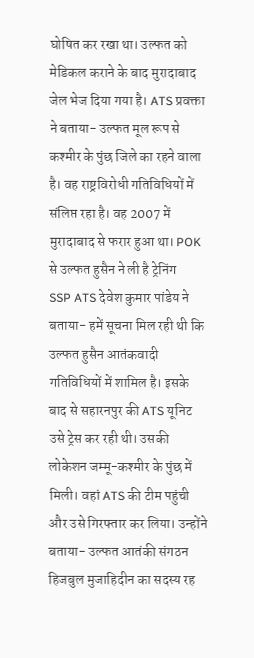घोषित कर रखा था। उल्फत को मेडिकल कराने के बाद मुरादाबाद जेल भेज दिया गया है। ATS प्रवक्ता ने बताया- उल्फत मूल रूप से कश्मीर के पुंछ जिले का रहने वाला है। वह राष्ट्रविरोधी गतिविधियों में संलिप्त रहा है। वह 2007 में मुरादाबाद से फरार हुआ था। POK से उल्फत हुसैन ने ली है ट्रेनिंग
SSP ATS देवेश कुमार पांडेय ने बताया- हमें सूचना मिल रही थी कि उल्फत हुसैन आतंकवादी गतिविधियों में शामिल है। इसके बाद से सहारनपुर की ATS यूनिट उसे ट्रेस कर रही थी। उसकी लोकेशन जम्मू-कश्मीर के पुंछ में मिली। वहां ATS की टीम पहुंची और उसे गिरफ्तार कर लिया। उन्होंने बताया- उल्फत आतंकी संगठन हिजबुल मुजाहिदीन का सदस्य रह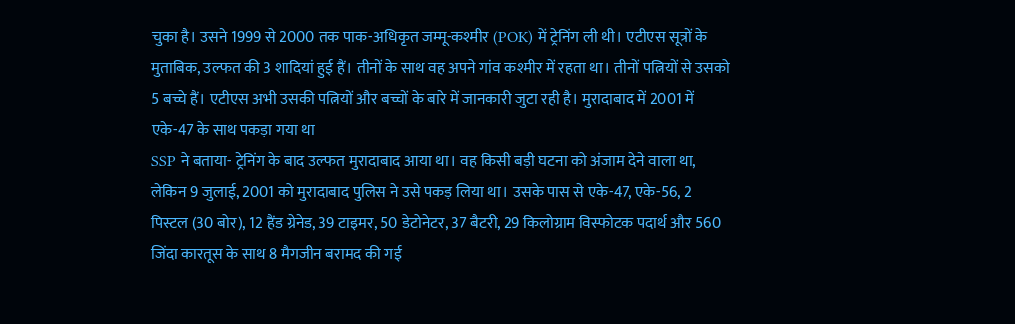चुका है। उसने 1999 से 2000 तक पाक-अधिकृत जम्मू-कश्मीर (POK) में ट्रेनिंग ली थी। एटीएस सूत्रों के मुताबिक, उल्फत की 3 शादियां हुई हैं। तीनों के साथ वह अपने गांव कश्मीर में रहता था। तीनों पत्नियों से उसको 5 बच्चे हैं। एटीएस अभी उसकी पत्नियों और बच्चों के बारे में जानकारी जुटा रही है। मुरादाबाद में 2001 में एके-47 के साथ पकड़ा गया था
SSP ने बताया- ट्रेनिंग के बाद उल्फत मुरादाबाद आया था। वह किसी बड़ी घटना को अंजाम देने वाला था, लेकिन 9 जुलाई, 2001 को मुरादाबाद पुलिस ने उसे पकड़ लिया था। उसके पास से एके-47, एके-56, 2 पिस्टल (30 बोर), 12 हैंड ग्रेनेड, 39 टाइमर, 50 डेटोनेटर, 37 बैटरी, 29 किलोग्राम विस्फोटक पदार्थ और 560 जिंदा कारतूस के साथ 8 मैगजीन बरामद की गई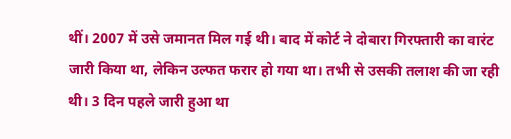थीं। 2007 में उसे जमानत मिल गई थी। बाद में कोर्ट ने दोबारा गिरफ्तारी का वारंट जारी किया था, लेकिन उल्फत फरार हो गया था। तभी से उसकी तलाश की जा रही थी। 3 दिन पहले जारी हुआ था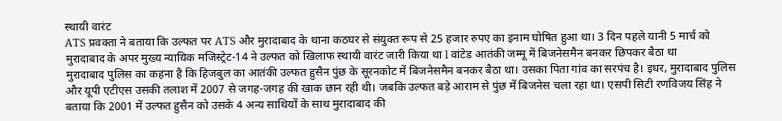स्थायी वारंट
ATS प्रवक्ता ने बताया कि उल्फत पर ATS और मुरादाबाद के थाना कठघर से संयुक्त रूप से 25 हजार रुपए का इनाम घोषित हुआ था। 3 दिन पहले यानी 5 मार्च को मुरादाबाद के अपर मुख्य न्यायिक मजिस्ट्रेट-14 ने उल्फत को खिलाफ स्थायी वारंट जारी किया था l वांटेड आतंकी जम्मू में बिजनेसमैन बनकर छिपकर बैठा था
मुरादाबाद पुलिस का कहना है कि हिजबुल का आतंकी उल्फत हुसैन पुंछ के सूरनकोट में बिजनेसमैन बनकर बैठा था। उसका पिता गांव का सरपंच है। इधर, मुरादाबाद पुलिस और यूपी एटीएस उसकी तलाश में 2007 से जगह-जगह की खाक छान रही थी। जबकि उल्फत बड़े आराम से पुंछ में बिजनेस चला रहा था। एसपी सिटी रणविजय सिंह ने बताया कि 2001 में उल्फत हुसैन को उसके 4 अन्य साथियों के साथ मुरादाबाद की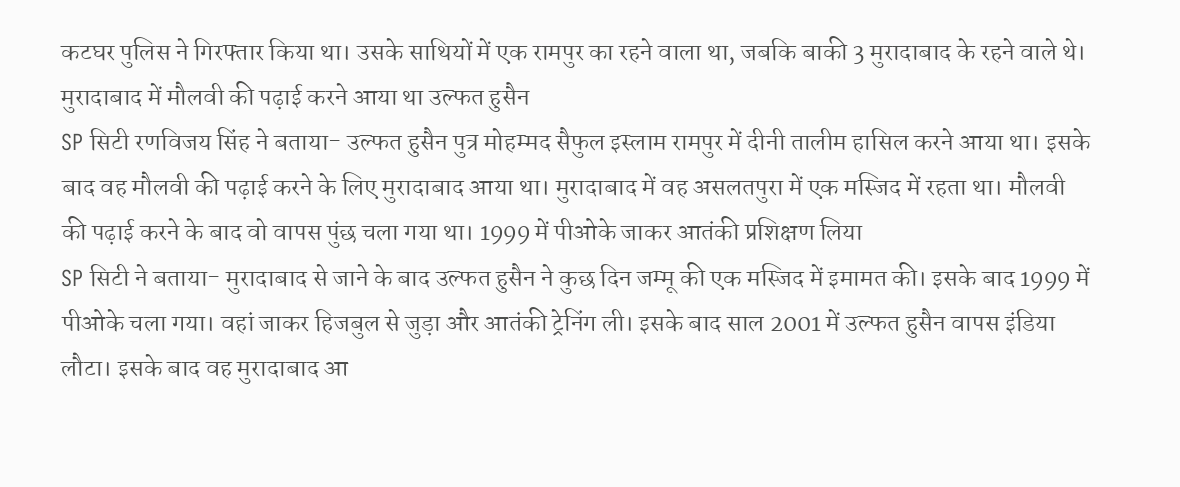कटघर पुलिस ने गिरफ्तार किया था। उसके साथियों में एक रामपुर का रहने वाला था, जबकि बाकी 3 मुरादाबाद के रहने वाले थे। मुरादाबाद में मौलवी की पढ़ाई करने आया था उल्फत हुसैन
SP सिटी रणविजय सिंह ने बताया- उल्फत हुसैन पुत्र मोहम्मद सैफुल इस्लाम रामपुर में दीनी तालीम हासिल करने आया था। इसके बाद वह मौलवी की पढ़ाई करने के लिए मुरादाबाद आया था। मुरादाबाद में वह असलतपुरा में एक मस्जिद में रहता था। मौलवी की पढ़ाई करने के बाद वो वापस पुंछ चला गया था। 1999 में पीओके जाकर आतंकी प्रशिक्षण लिया
SP सिटी ने बताया- मुरादाबाद से जाने के बाद उल्फत हुसैन ने कुछ दिन जम्मू की एक मस्जिद में इमामत की। इसके बाद 1999 में पीओके चला गया। वहां जाकर हिजबुल से जुड़ा और आतंकी ट्रेनिंग ली। इसके बाद साल 2001 में उल्फत हुसैन वापस इंडिया लौटा। इसके बाद वह मुरादाबाद आ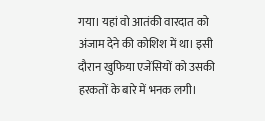गया। यहां वो आतंकी वारदात को अंजाम देने की कोशिश में था। इसी दौरान खुफिया एजेंसियों को उसकी हरकतों के बारे में भनक लगी।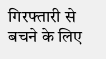गिरफ्तारी से बचने के लिए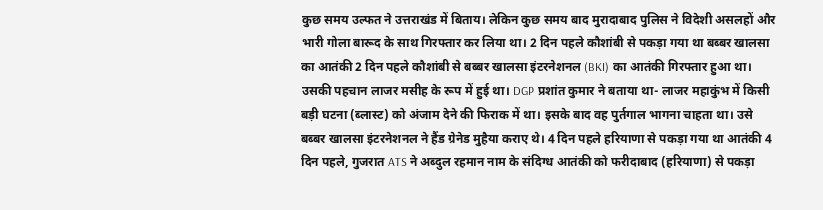कुछ समय उल्फत ने उत्तराखंड में बिताय। लेकिन कुछ समय बाद मुरादाबाद पुलिस ने विदेशी असलहों और भारी गोला बारूद के साथ गिरफ्तार कर लिया था। 2 दिन पहले कौशांबी से पकड़ा गया था बब्बर खालसा का आतंकी 2 दिन पहले कौशांबी से बब्बर खालसा इंटरनेशनल (BKI) का आतंकी गिरफ्तार हुआ था। उसकी पहचान लाजर मसीह के रूप में हुई था। DGP प्रशांत कुमार ने बताया था- लाजर महाकुंभ में किसी बड़ी घटना (ब्लास्ट) को अंजाम देने की फिराक में था। इसके बाद वह पुर्तगाल भागना चाहता था। उसे बब्बर खालसा इंटरनेशनल ने हैंड ग्रेनेड मुहैया कराए थे। 4 दिन पहले हरियाणा से पकड़ा गया था आतंकी 4 दिन पहले, गुजरात ATS ने अब्दुल रहमान नाम के संदिग्ध आतंकी को फरीदाबाद (हरियाणा) से पकड़ा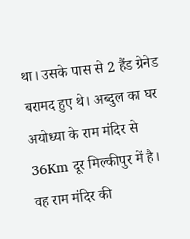था। उसके पास से 2 हैंड ग्रेनेड बरामद हुए थे। अब्दुल का घर अयोध्या के राम मंदिर से 36Km दूर मिल्कीपुर में है। वह राम मंदिर की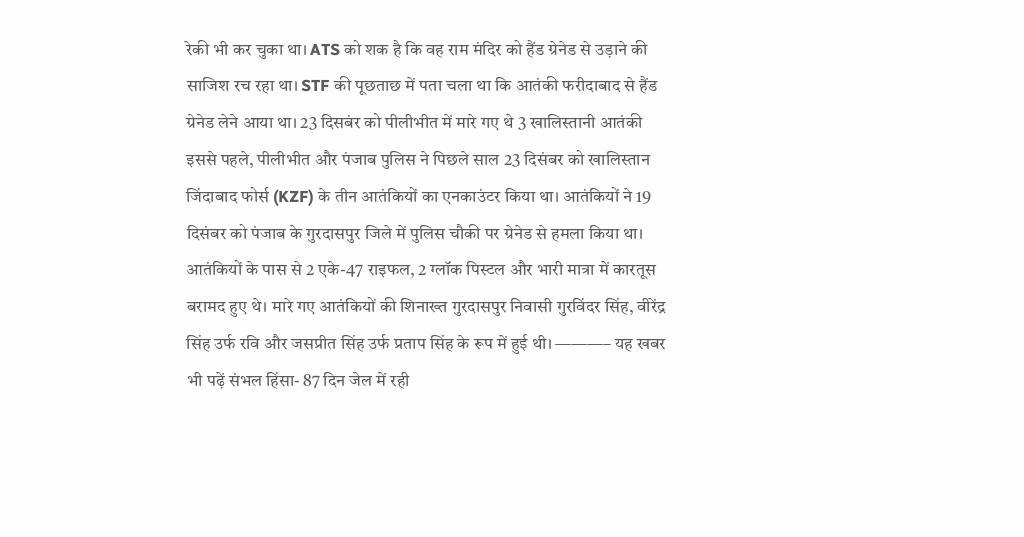रेकी भी कर चुका था। ATS को शक है कि वह राम मंदिर को हैंड ग्रेनेड से उड़ाने की साजिश रच रहा था। STF की पूछताछ में पता चला था कि आतंकी फरीदाबाद से हैंड ग्रेनेड लेने आया था। 23 दिसबंर को पीलीभीत में मारे गए थे 3 खालिस्तानी आतंकी इससे पहले, पीलीभीत और पंजाब पुलिस ने पिछले साल 23 दिसंबर को खालिस्तान जिंदाबाद फोर्स (KZF) के तीन आतंकियों का एनकाउंटर किया था। आतंकियों ने 19 दिसंबर को पंजाब के गुरदासपुर जिले में पुलिस चौकी पर ग्रेनेड से हमला किया था। आतंकियों के पास से 2 एके-47 राइफल, 2 ग्लॉक पिस्टल और भारी मात्रा में कारतूस बरामद हुए थे। मारे गए आतंकियों की शिनाख्त गुरदासपुर निवासी गुरविंदर सिंह, वीरेंद्र सिंह उर्फ रवि और जसप्रीत सिंह उर्फ प्रताप सिंह के रूप में हुई थी। ———– यह खबर भी पढ़ें संभल हिंसा- 87 दिन जेल में रही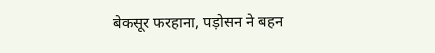बेकसूर फरहाना, पड़ोसन ने बहन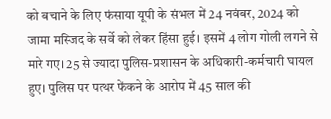को बचाने के लिए फंसाया यूपी के संभल में 24 नवंबर, 2024 को जामा मस्जिद के सर्वे को लेकर हिंसा हुई। इसमें 4 लोग गोली लगने से मारे गए। 25 से ज्यादा पुलिस-प्रशासन के अधिकारी-कर्मचारी घायल हुए। पुलिस पर पत्थर फेंकने के आरोप में 45 साल की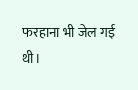फरहाना भी जेल गई थी।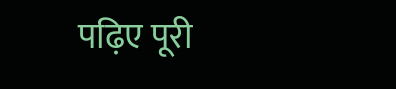पढ़िए पूरी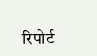रिपोर्ट